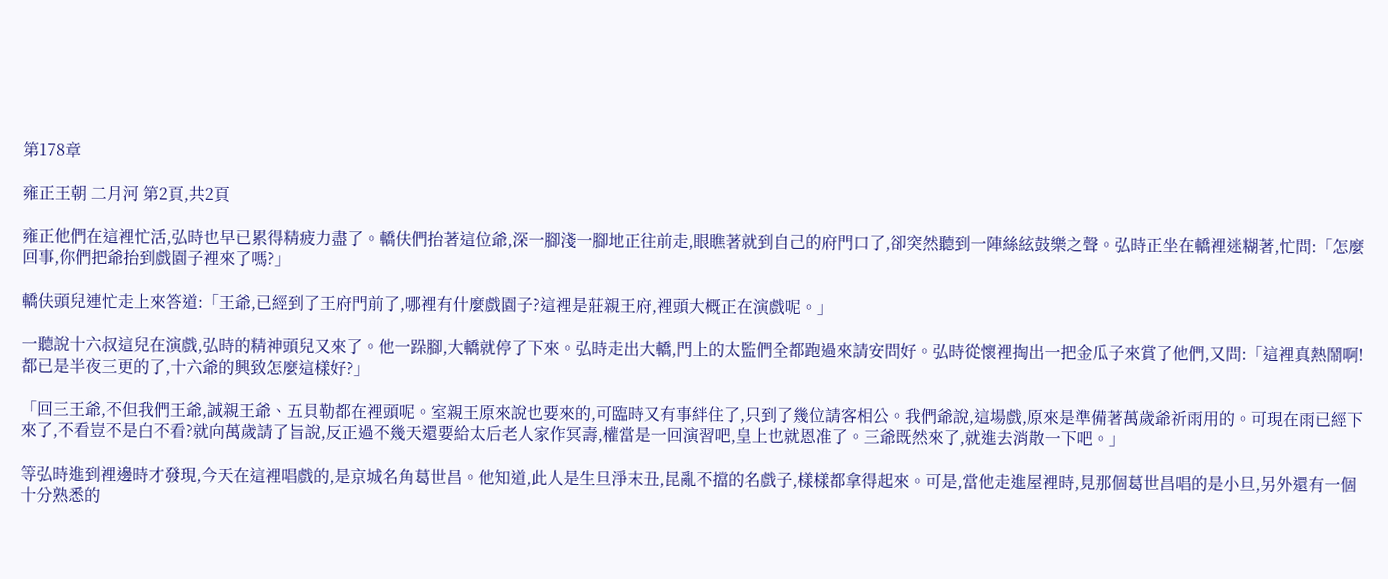第178章

雍正王朝 二月河 第2頁,共2頁

雍正他們在這裡忙活,弘時也早已累得精疲力盡了。轎伕們抬著這位爺,深一腳淺一腳地正往前走,眼瞧著就到自己的府門口了,卻突然聽到一陣絲絃鼓樂之聲。弘時正坐在轎裡迷糊著,忙問:「怎麼回事,你們把爺抬到戲園子裡來了嗎?」

轎伕頭兒連忙走上來答道:「王爺,已經到了王府門前了,哪裡有什麼戲園子?這裡是莊親王府,裡頭大概正在演戲呢。」

一聽說十六叔這兒在演戲,弘時的精神頭兒又來了。他一跺腳,大轎就停了下來。弘時走出大轎,門上的太監們全都跑過來請安問好。弘時從懷裡掏出一把金瓜子來賞了他們,又問:「這裡真熱鬧啊!都已是半夜三更的了,十六爺的興致怎麼這樣好?」

「回三王爺,不但我們王爺,誠親王爺、五貝勒都在裡頭呢。室親王原來說也要來的,可臨時又有事絆住了,只到了幾位請客相公。我們爺說,這場戲,原來是準備著萬歲爺祈雨用的。可現在雨已經下來了,不看豈不是白不看?就向萬歲請了旨說,反正過不幾天還要給太后老人家作冥壽,權當是一回演習吧,皇上也就恩准了。三爺既然來了,就進去消散一下吧。」

等弘時進到裡邊時才發現,今天在這裡唱戲的,是京城名角葛世昌。他知道,此人是生旦淨末丑,昆亂不擋的名戲子,樣樣都拿得起來。可是,當他走進屋裡時,見那個葛世昌唱的是小旦,另外還有一個十分熟悉的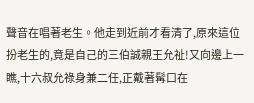聲音在唱著老生。他走到近前才看清了,原來這位扮老生的,竟是自己的三伯誠親王允祉!又向邊上一瞧,十六叔允祿身兼二任,正戴著髯口在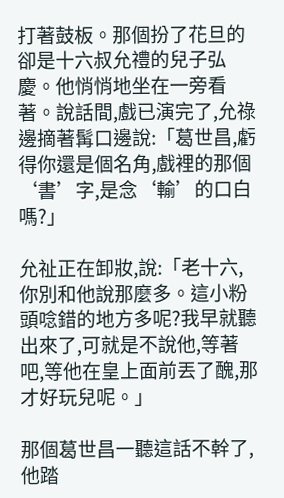打著鼓板。那個扮了花旦的卻是十六叔允禮的兒子弘慶。他悄悄地坐在一旁看著。說話間,戲已演完了,允祿邊摘著髯口邊說:「葛世昌,虧得你還是個名角,戲裡的那個‘書’字,是念‘輸’的口白嗎?」

允祉正在卸妝,說:「老十六,你別和他說那麼多。這小粉頭唸錯的地方多呢?我早就聽出來了,可就是不說他,等著吧,等他在皇上面前丟了醜,那才好玩兒呢。」

那個葛世昌一聽這話不幹了,他踏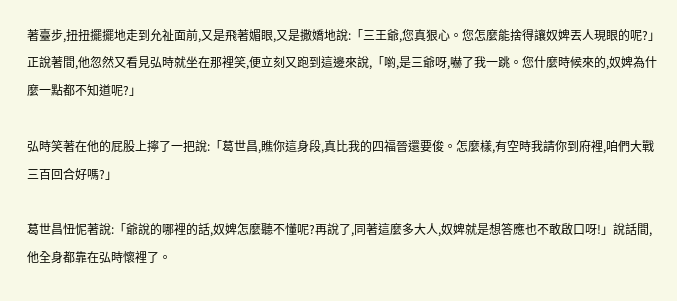著臺步,扭扭擺擺地走到允祉面前,又是飛著媚眼,又是撒嬌地說:「三王爺,您真狠心。您怎麼能捨得讓奴婢丟人現眼的呢?」正說著間,他忽然又看見弘時就坐在那裡笑,便立刻又跑到這邊來說,「喲,是三爺呀,嚇了我一跳。您什麼時候來的,奴婢為什麼一點都不知道呢?」

弘時笑著在他的屁股上擰了一把說:「葛世昌,瞧你這身段,真比我的四福晉還要俊。怎麼樣,有空時我請你到府裡,咱們大戰三百回合好嗎?」

葛世昌忸怩著說:「爺說的哪裡的話,奴婢怎麼聽不懂呢?再說了,同著這麼多大人,奴婢就是想答應也不敢啟口呀!」說話間,他全身都靠在弘時懷裡了。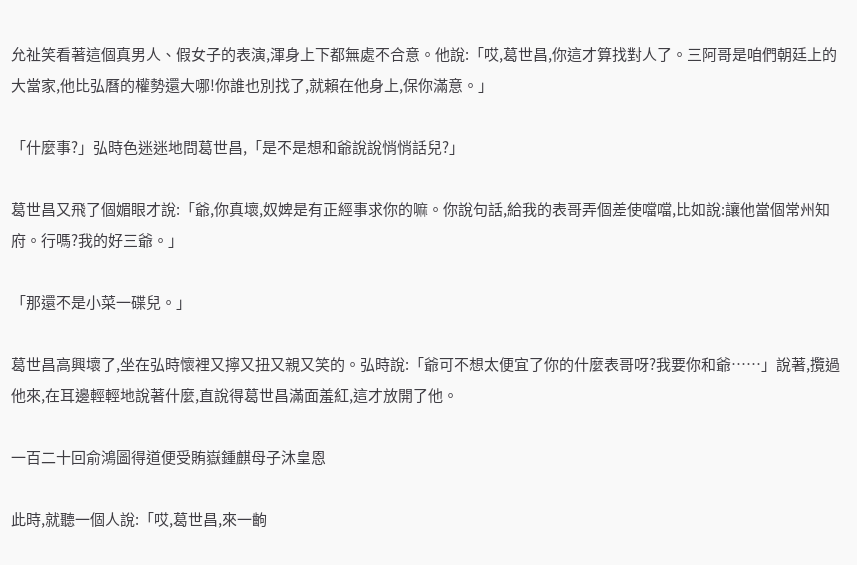允祉笑看著這個真男人、假女子的表演,渾身上下都無處不合意。他說:「哎,葛世昌,你這才算找對人了。三阿哥是咱們朝廷上的大當家,他比弘曆的權勢還大哪!你誰也別找了,就賴在他身上,保你滿意。」

「什麼事?」弘時色迷迷地問葛世昌,「是不是想和爺說說悄悄話兒?」

葛世昌又飛了個媚眼才說:「爺,你真壞,奴婢是有正經事求你的嘛。你說句話,給我的表哥弄個差使噹噹,比如說:讓他當個常州知府。行嗎?我的好三爺。」

「那還不是小菜一碟兒。」

葛世昌高興壞了,坐在弘時懷裡又擰又扭又親又笑的。弘時說:「爺可不想太便宜了你的什麼表哥呀?我要你和爺……」說著,攬過他來,在耳邊輕輕地說著什麼,直說得葛世昌滿面羞紅,這才放開了他。

一百二十回俞鴻圖得道便受賄嶽鍾麒母子沐皇恩

此時,就聽一個人說:「哎,葛世昌,來一齣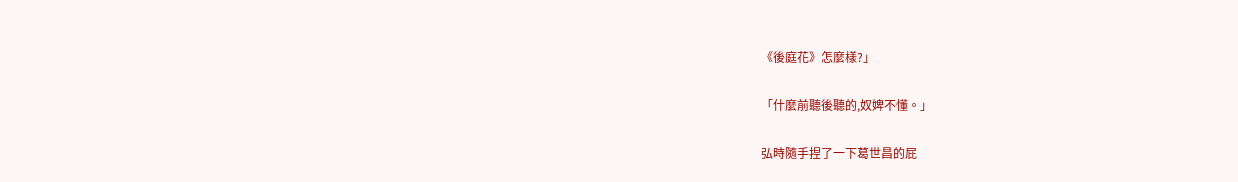《後庭花》怎麼樣?」

「什麼前聽後聽的,奴婢不懂。」

弘時隨手捏了一下葛世昌的屁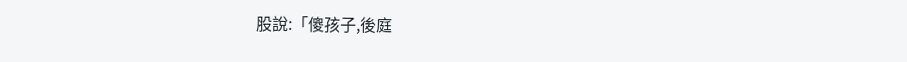股說:「傻孩子,後庭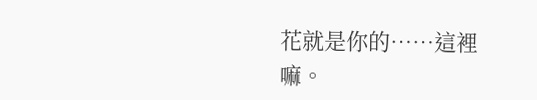花就是你的……這裡嘛。